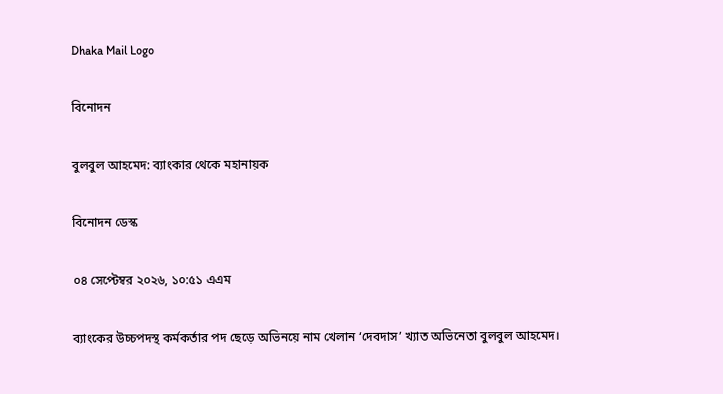Dhaka Mail Logo

বিনোদন

বুলবুল আহমেদ: ব্যাংকার থেকে মহানায়ক

বিনোদন ডেস্ক

০৪ সেপ্টেম্বর ২০২৬, ১০:৫১ এএম

ব্যাংকের উচ্চপদস্থ কর্মকর্তার পদ ছেড়ে অভিনয়ে নাম খেলান ‘দেবদাস’ খ্যাত অভিনেতা বুলবুল আহমেদ।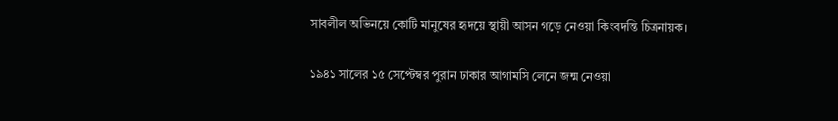সাবলীল অভিনয়ে কোটি মানুষের হৃদয়ে স্থায়ী আসন গড়ে নেওয়া কিংবদন্তি চিত্রনায়ক।

১৯৪১ সালের ১৫ সেপ্টেম্বর পুরান ঢাকার আগামসি লেনে জন্ম নেওয়া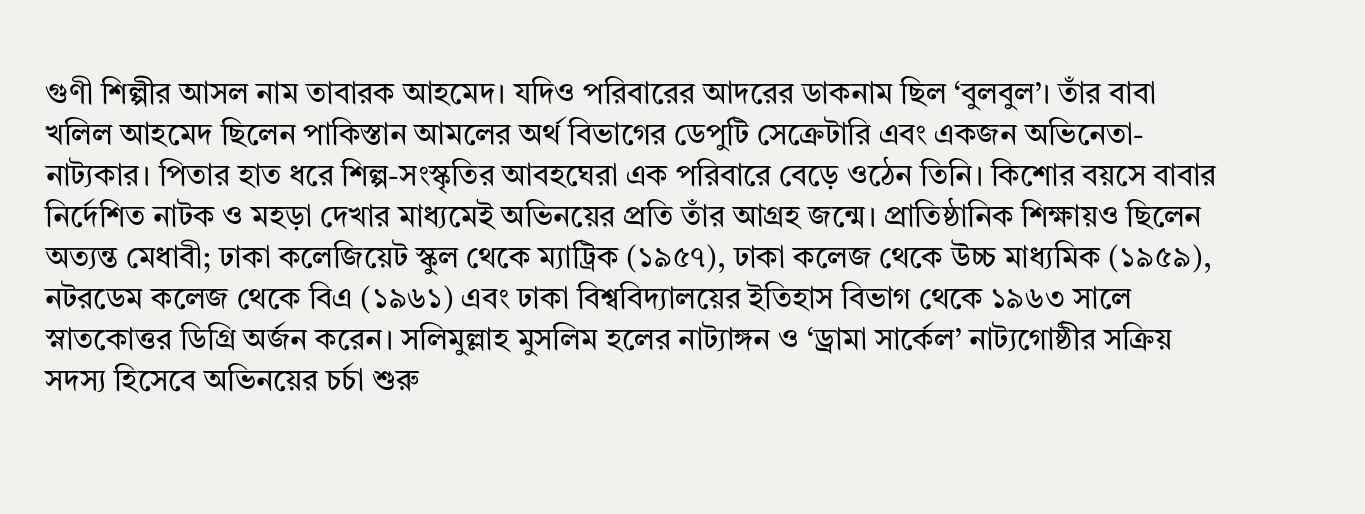গুণী শিল্পীর আসল নাম তাবারক আহমেদ। যদিও পরিবারের আদরের ডাকনাম ছিল ‘বুলবুল’। তাঁর বাবা খলিল আহমেদ ছিলেন পাকিস্তান আমলের অর্থ বিভাগের ডেপুটি সেক্রেটারি এবং একজন অভিনেতা-নাট্যকার। পিতার হাত ধরে শিল্প-সংস্কৃতির আবহঘেরা এক পরিবারে বেড়ে ওঠেন তিনি। কিশোর বয়সে বাবার নির্দেশিত নাটক ও মহড়া দেখার মাধ্যমেই অভিনয়ের প্রতি তাঁর আগ্রহ জন্মে। প্রাতিষ্ঠানিক শিক্ষায়ও ছিলেন অত্যন্ত মেধাবী; ঢাকা কলেজিয়েট স্কুল থেকে ম্যাট্রিক (১৯৫৭), ঢাকা কলেজ থেকে উচ্চ মাধ্যমিক (১৯৫৯), নটরডেম কলেজ থেকে বিএ (১৯৬১) এবং ঢাকা বিশ্ববিদ্যালয়ের ইতিহাস বিভাগ থেকে ১৯৬৩ সালে স্নাতকোত্তর ডিগ্রি অর্জন করেন। সলিমুল্লাহ মুসলিম হলের নাট্যাঙ্গন ও ‘ড্রামা সার্কেল’ নাট্যগোষ্ঠীর সক্রিয় সদস্য হিসেবে অভিনয়ের চর্চা শুরু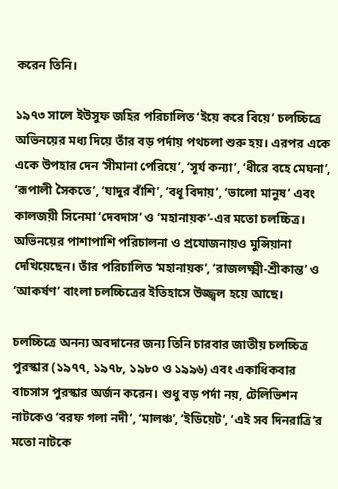করেন তিনি।

১৯৭৩ সালে ইউসুফ জহির পরিচালিত ‘ইয়ে করে বিয়ে’ চলচ্চিত্রে অভিনয়ের মধ্য দিয়ে তাঁর বড় পর্দায় পথচলা শুরু হয়। এরপর একে একে উপহার দেন ‘সীমানা পেরিয়ে’, ‘সূর্য কন্যা’, ‘ধীরে বহে মেঘনা’, ‘রূপালী সৈকতে’, ‘যাদুর বাঁশি’, ‘বধূ বিদায়’, ‘ভালো মানুষ’ এবং কালজয়ী সিনেমা ‘দেবদাস’ ও ‘মহানায়ক’-এর মতো চলচ্চিত্র। অভিনয়ের পাশাপাশি পরিচালনা ও প্রযোজনায়ও মুন্সিয়ানা দেখিয়েছেন। তাঁর পরিচালিত ‘মহানায়ক’, ‘রাজলক্ষ্মী-শ্রীকান্ত’ ও ‘আকর্ষণ’ বাংলা চলচ্চিত্রের ইতিহাসে উজ্জ্বল হয়ে আছে।

চলচ্চিত্রে অনন্য অবদানের জন্য তিনি চারবার জাতীয় চলচ্চিত্র পুরস্কার (১৯৭৭, ১৯৭৮, ১৯৮০ ও ১৯৯৬) এবং একাধিকবার বাচসাস পুরস্কার অর্জন করেন। শুধু বড় পর্দা নয়, টেলিভিশন নাটকেও ‘বরফ গলা নদী’, ‘মালঞ্চ’, ‘ইডিয়েট’, ‘এই সব দিনরাত্রি’র মতো নাটকে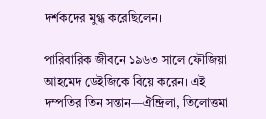দর্শকদের মুগ্ধ করেছিলেন।

পারিবারিক জীবনে ১৯৬৩ সালে ফৌজিয়া আহমেদ ডেইজিকে বিয়ে করেন। এই দম্পতির তিন সন্তান—ঐন্দ্রিলা, তিলোত্তমা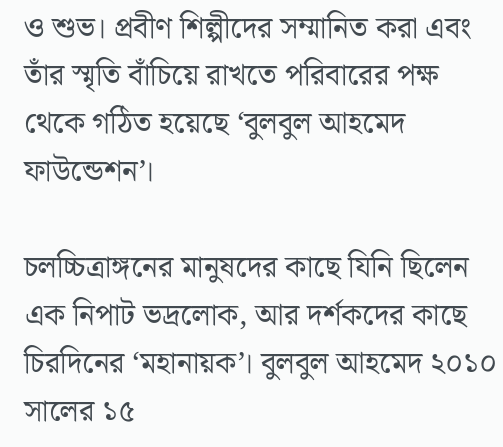ও শুভ। প্রবীণ শিল্পীদের সম্মানিত করা এবং তাঁর স্মৃতি বাঁচিয়ে রাখতে পরিবারের পক্ষ থেকে গঠিত হয়েছে ‘বুলবুল আহমেদ ফাউন্ডেশন’।

চলচ্চিত্রাঙ্গনের মানুষদের কাছে যিনি ছিলেন এক নিপাট ভদ্রলোক, আর দর্শকদের কাছে চিরদিনের ‘মহানায়ক’। বুলবুল আহমেদ ২০১০ সালের ১৫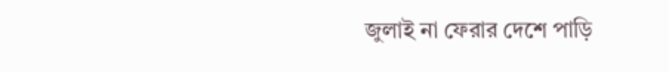জুলাই না ফেরার দেশে পাড়ি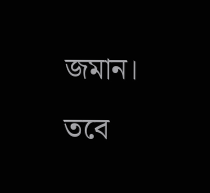জমান। তবে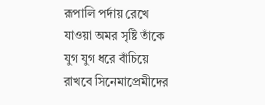রূপালি পর্দায় রেখে যাওয়া অমর সৃষ্টি তাঁকে যুগ যুগ ধরে বাঁচিয়ে রাখবে সিনেমাপ্রেমীদের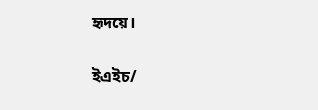হৃদয়ে।

ইএইচ/